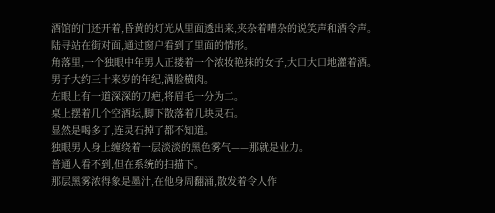酒馆的门还开着,昏黄的灯光从里面透出来,夹杂着嘈杂的说笑声和酒令声。
陆寻站在街对面,通过窗户看到了里面的情形。
角落里,一个独眼中年男人正搂着一个浓妆艳抹的女子,大口大口地灌着酒。
男子大约三十来岁的年纪,满脸横肉。
左眼上有一道深深的刀疤,将眉毛一分为二。
桌上摆着几个空酒坛,脚下散落着几块灵石。
显然是喝多了,连灵石掉了都不知道。
独眼男人身上缠绕着一层淡淡的黑色雾气——那就是业力。
普通人看不到,但在系统的扫描下。
那层黑雾浓得象是墨汁,在他身周翻涌,散发着令人作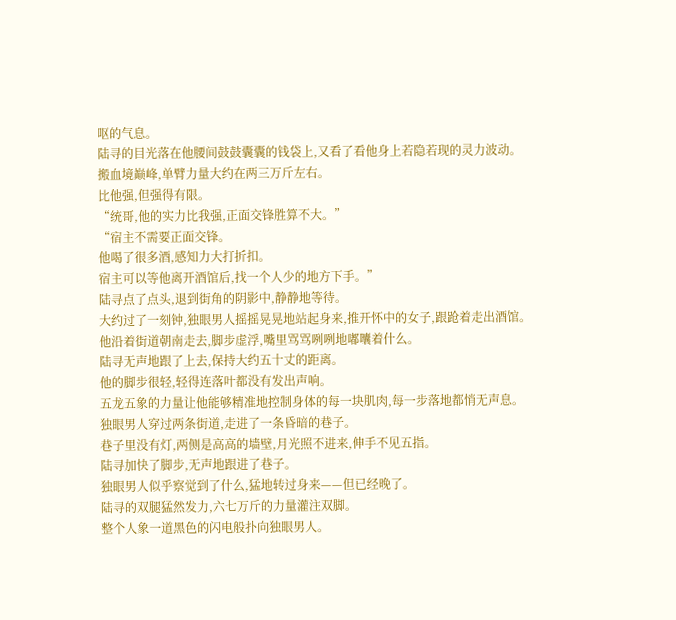呕的气息。
陆寻的目光落在他腰间鼓鼓囊囊的钱袋上,又看了看他身上若隐若现的灵力波动。
搬血境巅峰,单臂力量大约在两三万斤左右。
比他强,但强得有限。
“统哥,他的实力比我强,正面交锋胜算不大。”
“宿主不需要正面交锋。
他喝了很多酒,感知力大打折扣。
宿主可以等他离开酒馆后,找一个人少的地方下手。”
陆寻点了点头,退到街角的阴影中,静静地等待。
大约过了一刻钟,独眼男人摇摇晃晃地站起身来,推开怀中的女子,跟跄着走出酒馆。
他沿着街道朝南走去,脚步虚浮,嘴里骂骂咧咧地嘟囔着什么。
陆寻无声地跟了上去,保持大约五十丈的距离。
他的脚步很轻,轻得连落叶都没有发出声响。
五龙五象的力量让他能够精准地控制身体的每一块肌肉,每一步落地都悄无声息。
独眼男人穿过两条街道,走进了一条昏暗的巷子。
巷子里没有灯,两侧是高高的墙壁,月光照不进来,伸手不见五指。
陆寻加快了脚步,无声地跟进了巷子。
独眼男人似乎察觉到了什么,猛地转过身来——但已经晚了。
陆寻的双腿猛然发力,六七万斤的力量灌注双脚。
整个人象一道黑色的闪电般扑向独眼男人。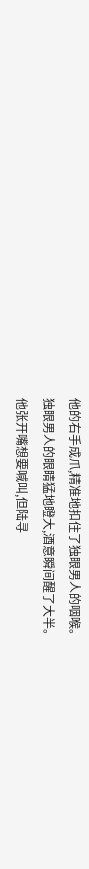他的右手成爪,精准地扣住了独眼男人的咽喉。
独眼男人的眼睛猛地瞪大,酒意瞬间醒了大半。
他张开嘴想要喊叫,但陆寻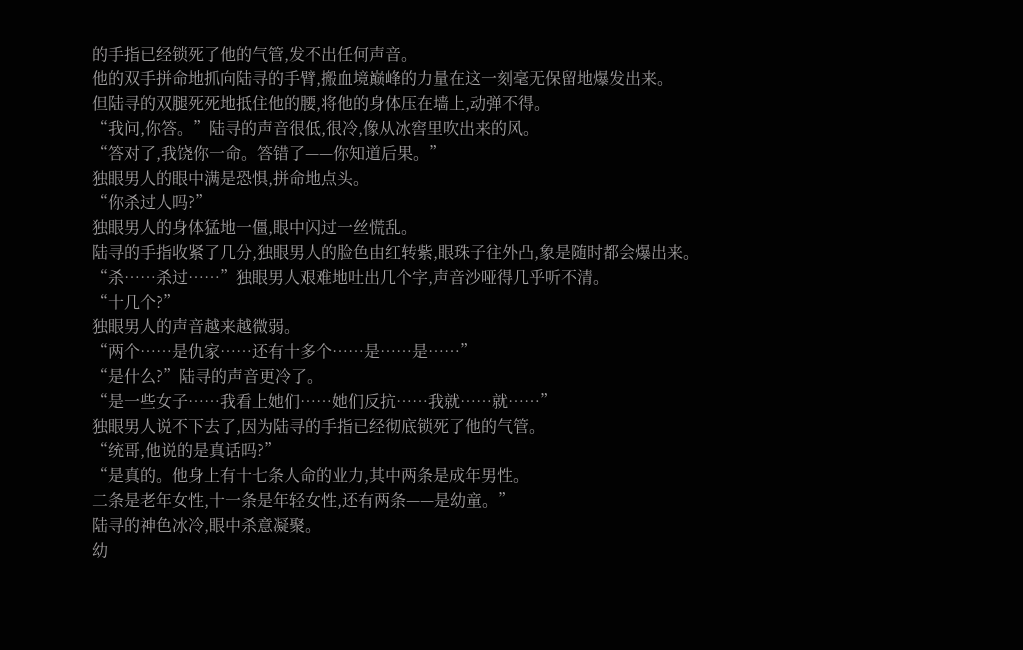的手指已经锁死了他的气管,发不出任何声音。
他的双手拼命地抓向陆寻的手臂,搬血境巅峰的力量在这一刻毫无保留地爆发出来。
但陆寻的双腿死死地抵住他的腰,将他的身体压在墙上,动弹不得。
“我问,你答。”陆寻的声音很低,很冷,像从冰窖里吹出来的风。
“答对了,我饶你一命。答错了——你知道后果。”
独眼男人的眼中满是恐惧,拼命地点头。
“你杀过人吗?”
独眼男人的身体猛地一僵,眼中闪过一丝慌乱。
陆寻的手指收紧了几分,独眼男人的脸色由红转紫,眼珠子往外凸,象是随时都会爆出来。
“杀……杀过……”独眼男人艰难地吐出几个字,声音沙哑得几乎听不清。
“十几个?”
独眼男人的声音越来越微弱。
“两个……是仇家……还有十多个……是……是……”
“是什么?”陆寻的声音更冷了。
“是一些女子……我看上她们……她们反抗……我就……就……”
独眼男人说不下去了,因为陆寻的手指已经彻底锁死了他的气管。
“统哥,他说的是真话吗?”
“是真的。他身上有十七条人命的业力,其中两条是成年男性。
二条是老年女性,十一条是年轻女性,还有两条——是幼童。”
陆寻的神色冰冷,眼中杀意凝聚。
幼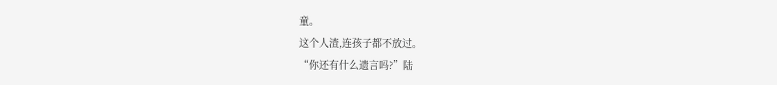童。
这个人渣,连孩子都不放过。
“你还有什么遗言吗?”陆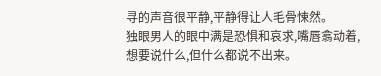寻的声音很平静,平静得让人毛骨悚然。
独眼男人的眼中满是恐惧和哀求,嘴唇翕动着,想要说什么,但什么都说不出来。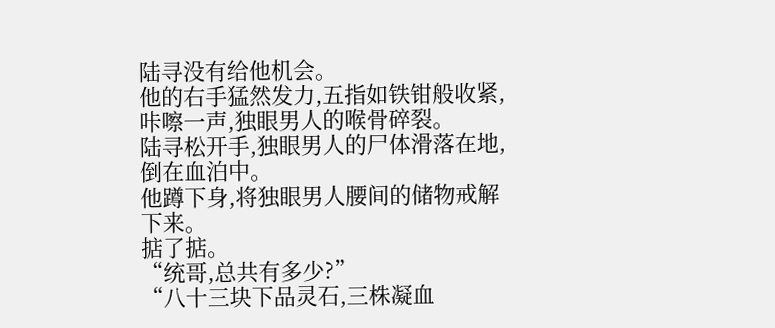陆寻没有给他机会。
他的右手猛然发力,五指如铁钳般收紧,咔嚓一声,独眼男人的喉骨碎裂。
陆寻松开手,独眼男人的尸体滑落在地,倒在血泊中。
他蹲下身,将独眼男人腰间的储物戒解下来。
掂了掂。
“统哥,总共有多少?”
“八十三块下品灵石,三株凝血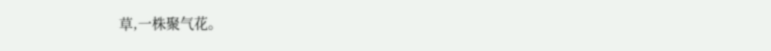草,一株聚气花。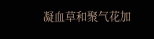凝血草和聚气花加